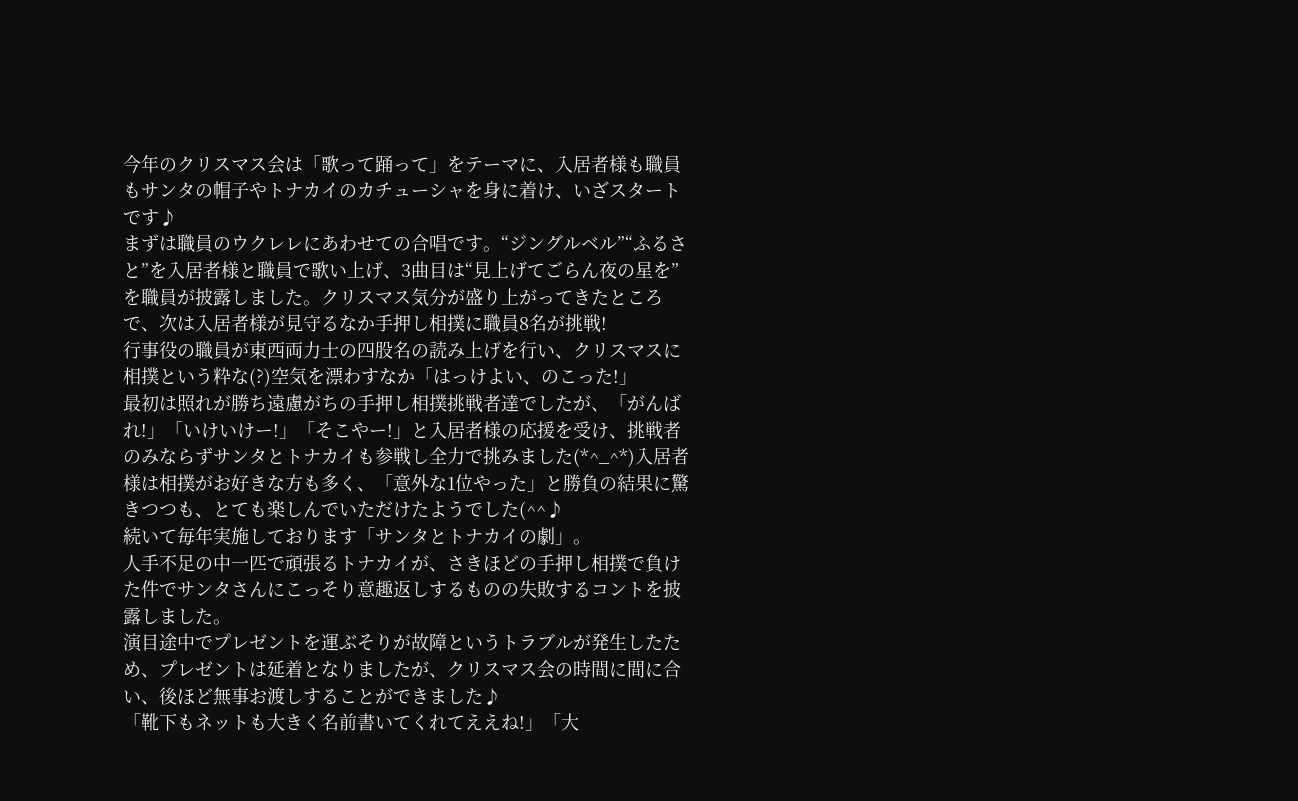今年のクリスマス会は「歌って踊って」をテーマに、入居者様も職員もサンタの帽子やトナカイのカチューシャを身に着け、いざスタートです♪
まずは職員のウクレレにあわせての合唱です。“ジングルベル”“ふるさと”を入居者様と職員で歌い上げ、3曲目は“見上げてごらん夜の星を”を職員が披露しました。クリスマス気分が盛り上がってきたところで、次は入居者様が見守るなか手押し相撲に職員8名が挑戦!
行事役の職員が東西両力士の四股名の読み上げを行い、クリスマスに相撲という粋な(?)空気を漂わすなか「はっけよい、のこった!」
最初は照れが勝ち遠慮がちの手押し相撲挑戦者達でしたが、「がんばれ!」「いけいけー!」「そこやー!」と入居者様の応援を受け、挑戦者のみならずサンタとトナカイも参戦し全力で挑みました(*^_^*)入居者様は相撲がお好きな方も多く、「意外な1位やった」と勝負の結果に驚きつつも、とても楽しんでいただけたようでした(^^♪
続いて毎年実施しております「サンタとトナカイの劇」。
人手不足の中一匹で頑張るトナカイが、さきほどの手押し相撲で負けた件でサンタさんにこっそり意趣返しするものの失敗するコントを披露しました。
演目途中でプレゼントを運ぶそりが故障というトラブルが発生したため、プレゼントは延着となりましたが、クリスマス会の時間に間に合い、後ほど無事お渡しすることができました♪
「靴下もネットも大きく名前書いてくれてええね!」「大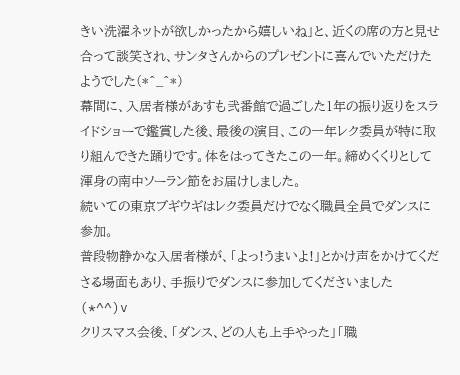きい洗濯ネットが欲しかったから嬉しいね」と、近くの席の方と見せ合って談笑され、サンタさんからのプレゼントに喜んでいただけたようでした(*^_^*)
幕間に、入居者様があすも弐番館で過ごした1年の振り返りをスライドショーで鑑賞した後、最後の演目、この一年レク委員が特に取り組んできた踊りです。体をはってきたこの一年。締めくくりとして渾身の南中ソーラン節をお届けしました。
続いての東京ブギウギはレク委員だけでなく職員全員でダンスに参加。
普段物静かな入居者様が、「よっ!うまいよ!」とかけ声をかけてくださる場面もあり、手振りでダンスに参加してくださいました(*^^)v
クリスマス会後、「ダンス、どの人も上手やった」「職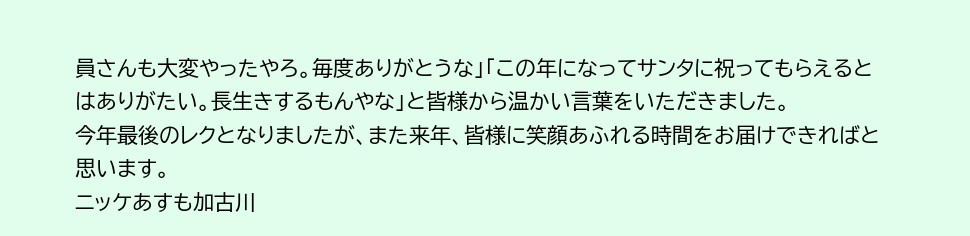員さんも大変やったやろ。毎度ありがとうな」「この年になってサンタに祝ってもらえるとはありがたい。長生きするもんやな」と皆様から温かい言葉をいただきました。
今年最後のレクとなりましたが、また来年、皆様に笑顔あふれる時間をお届けできればと思います。
ニッケあすも加古川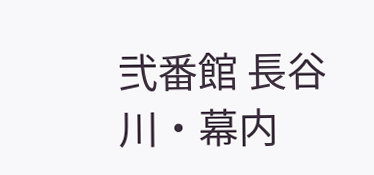弐番館 長谷川・幕内